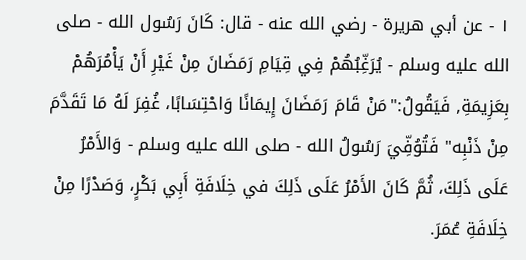١ - عن أبي هريرة - رضي الله عنه - قال: كَانَ رَسُول الله - صلى الله عليه وسلم - يُرَغِّبُهُمْ فِي قِيَامِ رَمَضَانَ مِنْ غَيْرِ أَنْ يَأْمُرَهُمْ بِعَزِيمَةِ, فَيَقُولُ:"مَنْ قَامَ رَمَضَانَ إِيمَانًا وَاحْتِسَابًا، غُفِرَ لَهُ مَا تَقَدَّمَ مِنْ ذَنْبِه" فَتُوُفِّيَ رَسُولُ الله - صلى الله عليه وسلم - وَالأَمْرُ عَلَى ذَلِكَ، ثُمَّ كَانَ الأَمْرُ عَلَى ذَلِكَ في خِلَافَةِ أَبِي بَكْرٍ، وَصَدْرًا مِنْ خِلَافَةِ عُمَرَ.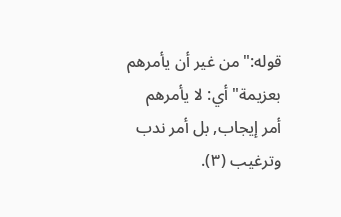قوله:"من غير أن يأمرهم بعزيمة" أي: لا يأمرهم أمر إيجاب, بل أمر ندب وترغيب (٣).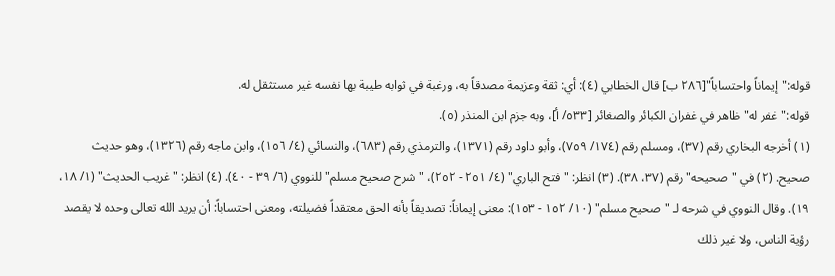قوله:"إيماناً واحتساباً"[٢٨٦ ب] قال الخطابي (٤): أي: ثقة وعزيمة مصدقاً به، ورغبة في ثوابه طيبة بها نفسه غير مستثقل له.
قوله:"غفر له" ظاهر في غفران الكبائر والصغائر [٥٣٣/ أ]، وبه جزم ابن المنذر (٥).
(١) أخرجه البخاري رقم (٣٧)، ومسلم رقم (١٧٤/ ٧٥٩)، وأبو داود رقم (١٣٧١)، والترمذي رقم (٦٨٣)، والنسائي (٤/ ١٥٦)، وابن ماجه رقم (١٣٢٦)، وهو حديث صحيح. (٢) في "صحيحه" رقم (٣٧، ٣٨). (٣) انظر: "فتح الباري" (٤/ ٢٥١ - ٢٥٢)، "شرح صحيح مسلم" للنووي (٦/ ٣٩ - ٤٠). (٤) انظر: "غريب الحديث" (١/ ١٨، ١٩). وقال النووي في شرحه لـ "صحيح مسلم" (١٠/ ١٥٢ - ١٥٣): معنى إيماناً: تصديقاً بأنه الحق معتقداً فضيلته، ومعنى احتساباً: أن يريد الله تعالى وحده لا يقصد رؤية الناس، ولا غير ذلك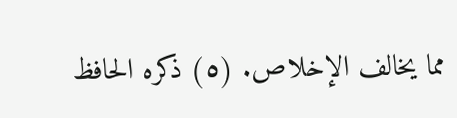مما يخالف الإخلاص. (٥) ذكره الحافظ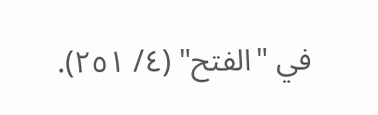في "الفتح" (٤/ ٢٥١).